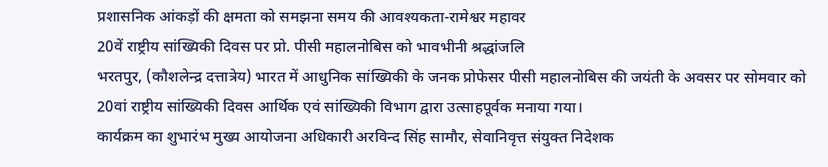प्रशासनिक आंकड़ों की क्षमता को समझना समय की आवश्यकता-रामेश्वर महावर
20वें राष्ट्रीय सांख्यिकी दिवस पर प्रो. पीसी महालनोबिस को भावभीनी श्रद्धांजलि
भरतपुर, (कौशलेन्द्र दत्तात्रेय) भारत में आधुनिक सांख्यिकी के जनक प्रोफेसर पीसी महालनोबिस की जयंती के अवसर पर सोमवार को 20वां राष्ट्रीय सांख्यिकी दिवस आर्थिक एवं सांख्यिकी विभाग द्वारा उत्साहपूर्वक मनाया गया।
कार्यक्रम का शुभारंभ मुख्य आयोजना अधिकारी अरविन्द सिंह सामौर, सेवानिवृत्त संयुक्त निदेशक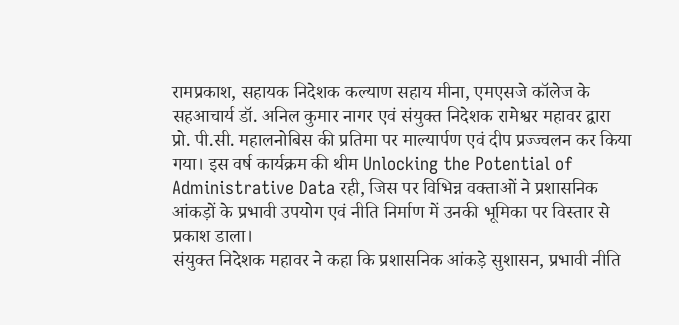रामप्रकाश, सहायक निदेशक कल्याण सहाय मीना, एमएसजे कॉलेज के सहआचार्य डॉ. अनिल कुमार नागर एवं संयुक्त निदेशक रामेश्वर महावर द्वारा प्रो. पी.सी. महालनोबिस की प्रतिमा पर माल्यार्पण एवं दीप प्रज्ज्वलन कर किया गया। इस वर्ष कार्यक्रम की थीम Unlocking the Potential of Administrative Data रही, जिस पर विभिन्न वक्ताओं ने प्रशासनिक आंकड़ों के प्रभावी उपयोग एवं नीति निर्माण में उनकी भूमिका पर विस्तार से प्रकाश डाला।
संयुक्त निदेशक महावर ने कहा कि प्रशासनिक आंकड़े सुशासन, प्रभावी नीति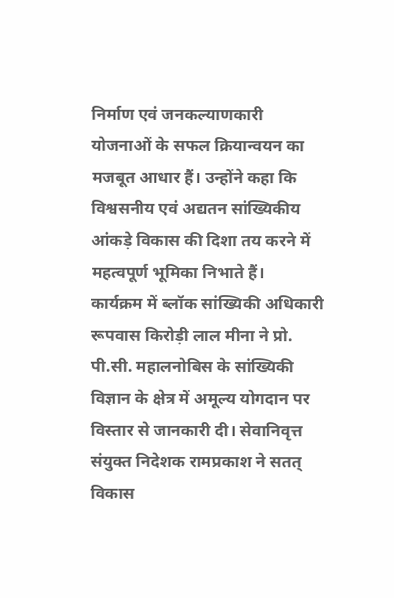निर्माण एवं जनकल्याणकारी योजनाओं के सफल क्रियान्वयन का मजबूत आधार हैं। उन्होंने कहा कि विश्वसनीय एवं अद्यतन सांख्यिकीय आंकड़े विकास की दिशा तय करने में महत्वपूर्ण भूमिका निभाते हैं।
कार्यक्रम में ब्लॉक सांख्यिकी अधिकारी रूपवास किरोड़ी लाल मीना ने प्रो. पी.सी. महालनोबिस के सांख्यिकी विज्ञान के क्षेत्र में अमूल्य योगदान पर विस्तार से जानकारी दी। सेवानिवृत्त संयुक्त निदेशक रामप्रकाश ने सतत् विकास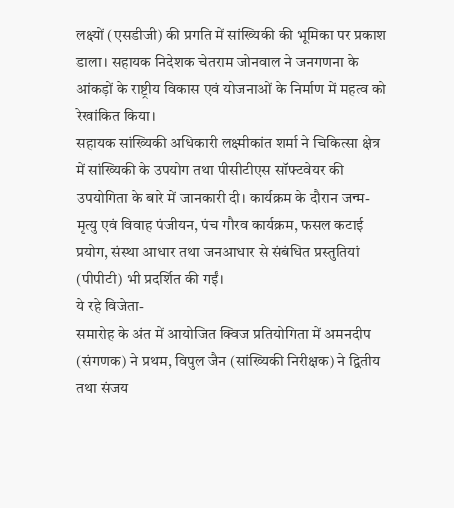लक्ष्यों (एसडीजी) की प्रगति में सांख्यिकी की भूमिका पर प्रकाश डाला। सहायक निदेशक चेतराम जोनवाल ने जनगणना के आंकड़ों के राष्ट्रीय विकास एवं योजनाओं के निर्माण में महत्व को रेखांकित किया।
सहायक सांख्यिकी अधिकारी लक्ष्मीकांत शर्मा ने चिकित्सा क्षेत्र में सांख्यिकी के उपयोग तथा पीसीटीएस सॉफ्टवेयर की उपयोगिता के बारे में जानकारी दी। कार्यक्रम के दौरान जन्म-मृत्यु एवं विवाह पंजीयन, पंच गौरव कार्यक्रम, फसल कटाई प्रयोग, संस्था आधार तथा जनआधार से संबंधित प्रस्तुतियां (पीपीटी) भी प्रदर्शित की गईं।
ये रहे विजेता-
समारोह के अंत में आयोजित क्विज प्रतियोगिता में अमनदीप (संगणक) ने प्रथम, विपुल जैन (सांख्यिकी निरीक्षक) ने द्वितीय तथा संजय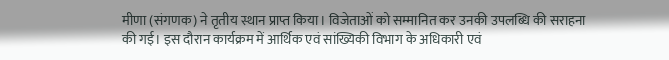मीणा (संगणक) ने तृतीय स्थान प्राप्त किया। विजेताओं को सम्मानित कर उनकी उपलब्धि की सराहना की गई। इस दौरान कार्यक्रम में आर्थिक एवं सांख्यिकी विभाग के अधिकारी एवं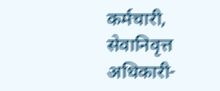कर्मचारी, सेवानिवृत्त अधिकारी-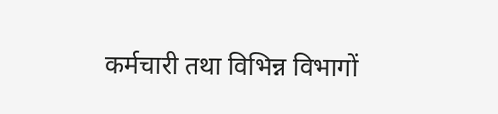कर्मचारी तथा विभिन्न विभागों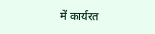में कार्यरत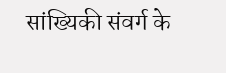सांख्यिकी संवर्ग के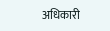अधिकारी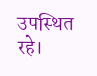उपस्थित रहे।